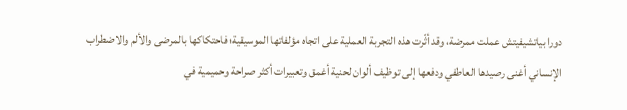دورا بياتشيفيتش عملت ممرضة، وقد أثّرت هذه التجربة العملية على اتجاه مؤلفاتها الموسيقية؛ فاحتكاكها بالمرضى والألم والاضطراب الإنساني أغنى رصيدها العاطفي ودفعها إلى توظيف ألوان لحنية أغمق وتعبيرات أكثر صراحة وحميمية في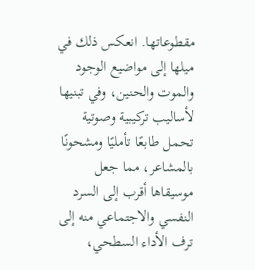مقطوعاتها. انعكس ذلك في ميلها إلى مواضيع الوجود والموت والحنين، وفي تبنيها لأساليب تركيبية وصوتية تحمل طابعًا تأمليًا ومشحونًا بالمشاعر، مما جعل موسيقاها أقرب إلى السرد النفسي والاجتماعي منه إلى ترف الأداء السطحي،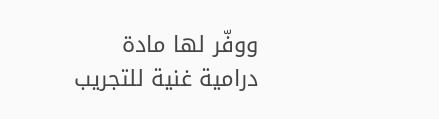ووفّر لها مادة درامية غنية للتجريب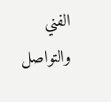الفني والتواصل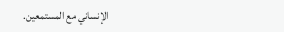الإنساني مع المستمعين.